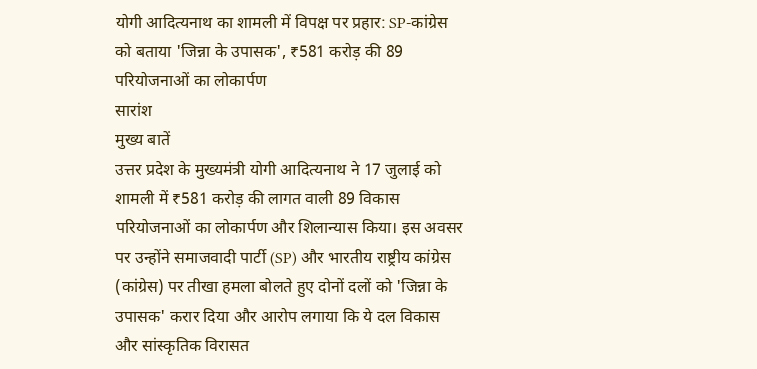योगी आदित्यनाथ का शामली में विपक्ष पर प्रहार: SP-कांग्रेस को बताया 'जिन्ना के उपासक', ₹581 करोड़ की 89 परियोजनाओं का लोकार्पण
सारांश
मुख्य बातें
उत्तर प्रदेश के मुख्यमंत्री योगी आदित्यनाथ ने 17 जुलाई को शामली में ₹581 करोड़ की लागत वाली 89 विकास परियोजनाओं का लोकार्पण और शिलान्यास किया। इस अवसर पर उन्होंने समाजवादी पार्टी (SP) और भारतीय राष्ट्रीय कांग्रेस (कांग्रेस) पर तीखा हमला बोलते हुए दोनों दलों को 'जिन्ना के उपासक' करार दिया और आरोप लगाया कि ये दल विकास और सांस्कृतिक विरासत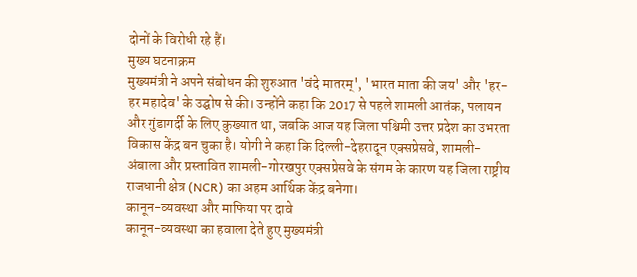दोनों के विरोधी रहे हैं।
मुख्य घटनाक्रम
मुख्यमंत्री ने अपने संबोधन की शुरुआत 'वंदे मातरम्', 'भारत माता की जय' और 'हर-हर महादेव' के उद्घोष से की। उन्होंने कहा कि 2017 से पहले शामली आतंक, पलायन और गुंडागर्दी के लिए कुख्यात था, जबकि आज यह जिला पश्चिमी उत्तर प्रदेश का उभरता विकास केंद्र बन चुका है। योगी ने कहा कि दिल्ली-देहरादून एक्सप्रेसवे, शामली-अंबाला और प्रस्तावित शामली-गोरखपुर एक्सप्रेसवे के संगम के कारण यह जिला राष्ट्रीय राजधानी क्षेत्र (NCR) का अहम आर्थिक केंद्र बनेगा।
कानून-व्यवस्था और माफिया पर दावे
कानून-व्यवस्था का हवाला देते हुए मुख्यमंत्री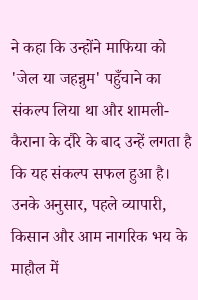ने कहा कि उन्होंने माफिया को 'जेल या जहन्नुम' पहुँचाने का संकल्प लिया था और शामली-कैराना के दौरे के बाद उन्हें लगता है कि यह संकल्प सफल हुआ है। उनके अनुसार, पहले व्यापारी, किसान और आम नागरिक भय के माहौल में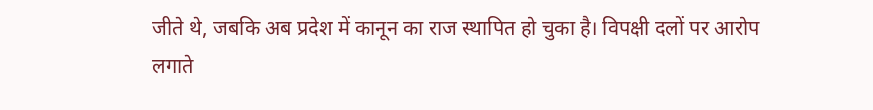जीते थे, जबकि अब प्रदेश में कानून का राज स्थापित हो चुका है। विपक्षी दलों पर आरोप लगाते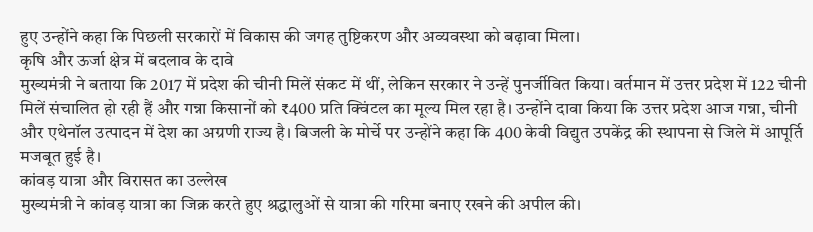हुए उन्होंने कहा कि पिछली सरकारों में विकास की जगह तुष्टिकरण और अव्यवस्था को बढ़ावा मिला।
कृषि और ऊर्जा क्षेत्र में बदलाव के दावे
मुख्यमंत्री ने बताया कि 2017 में प्रदेश की चीनी मिलें संकट में थीं, लेकिन सरकार ने उन्हें पुनर्जीवित किया। वर्तमान में उत्तर प्रदेश में 122 चीनी मिलें संचालित हो रही हैं और गन्ना किसानों को ₹400 प्रति क्विंटल का मूल्य मिल रहा है। उन्होंने दावा किया कि उत्तर प्रदेश आज गन्ना, चीनी और एथेनॉल उत्पादन में देश का अग्रणी राज्य है। बिजली के मोर्चे पर उन्होंने कहा कि 400 केवी विद्युत उपकेंद्र की स्थापना से जिले में आपूर्ति मजबूत हुई है।
कांवड़ यात्रा और विरासत का उल्लेख
मुख्यमंत्री ने कांवड़ यात्रा का जिक्र करते हुए श्रद्धालुओं से यात्रा की गरिमा बनाए रखने की अपील की।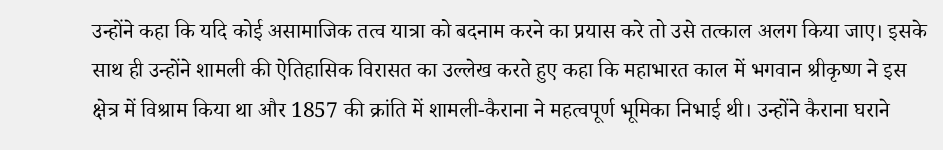उन्होंने कहा कि यदि कोई असामाजिक तत्व यात्रा को बदनाम करने का प्रयास करे तो उसे तत्काल अलग किया जाए। इसके साथ ही उन्होंने शामली की ऐतिहासिक विरासत का उल्लेख करते हुए कहा कि महाभारत काल में भगवान श्रीकृष्ण ने इस क्षेत्र में विश्राम किया था और 1857 की क्रांति में शामली-कैराना ने महत्वपूर्ण भूमिका निभाई थी। उन्होंने कैराना घराने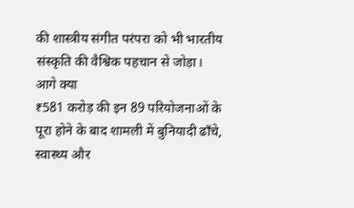की शास्त्रीय संगीत परंपरा को भी भारतीय संस्कृति की वैश्विक पहचान से जोड़ा।
आगे क्या
₹581 करोड़ की इन 89 परियोजनाओं के पूरा होने के बाद शामली में बुनियादी ढाँचे, स्वास्थ्य और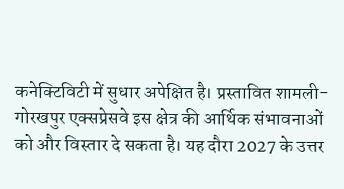कनेक्टिविटी में सुधार अपेक्षित है। प्रस्तावित शामली-गोरखपुर एक्सप्रेसवे इस क्षेत्र की आर्थिक संभावनाओं को और विस्तार दे सकता है। यह दौरा 2027 के उत्तर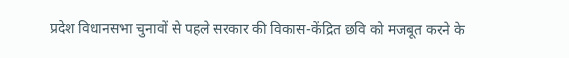प्रदेश विधानसभा चुनावों से पहले सरकार की विकास-केंद्रित छवि को मजबूत करने के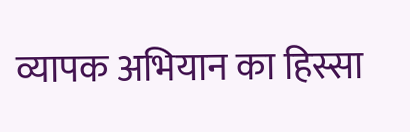व्यापक अभियान का हिस्सा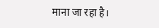माना जा रहा है।